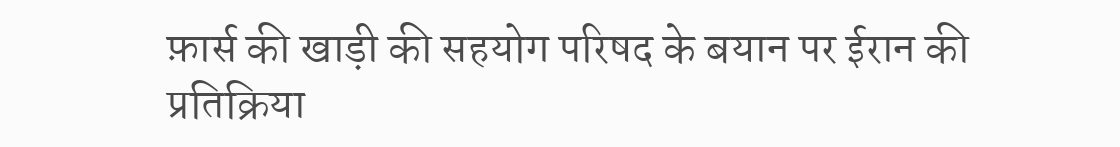फ़ार्स की खाड़ी की सहयोग परिषद के बयान पर ईरान की प्रतिक्रिया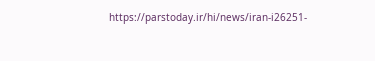https://parstoday.ir/hi/news/iran-i26251-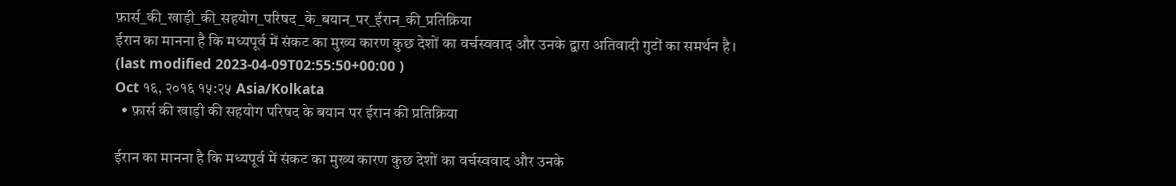फ़ार्स_की_खाड़ी_की_सहयोग_परिषद_के_बयान_पर_ईरान_की_प्रतिक्रिया
ईरान का मानना है कि मध्यपूर्व में संकट का मुख्य कारण कुछ देशों का वर्चस्ववाद और उनके द्वारा अतिवादी गुटों का समर्थन है।
(last modified 2023-04-09T02:55:50+00:00 )
Oct १६, २०१६ १५:२५ Asia/Kolkata
  • फ़ार्स की खाड़ी की सहयोग परिषद के बयान पर ईरान की प्रतिक्रिया

ईरान का मानना है कि मध्यपूर्व में संकट का मुख्य कारण कुछ देशों का वर्चस्ववाद और उनके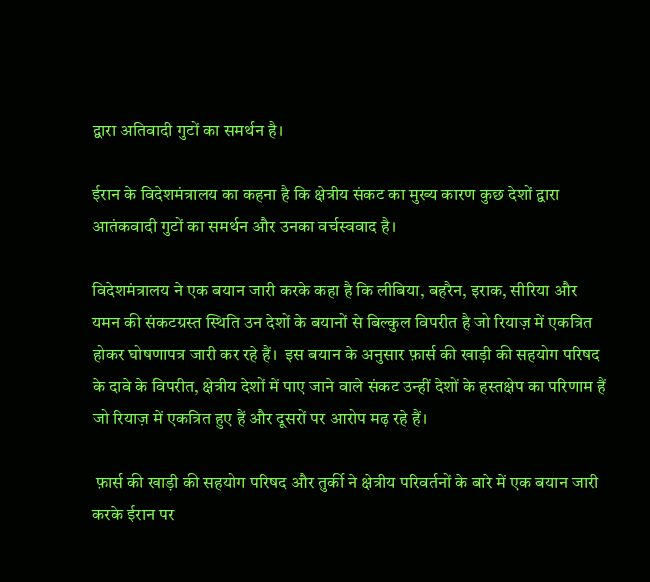द्वारा अतिवादी गुटों का समर्थन है।

ईरान के विदेशमंत्रालय का कहना है कि क्षेत्रीय संकट का मुख्य कारण कुछ देशों द्वारा आतंकवादी गुटों का समर्थन और उनका वर्चस्ववाद है।

विदेशमंत्रालय ने एक बयान जारी करके कहा है कि लीबिया, बहरैन, इराक, सीरिया और यमन की संकटग्रस्त स्थिति उन देशों के बयानों से बिल्कुल विपरीत है जो रियाज़ में एकत्रित होकर घोषणापत्र जारी कर रहे हैं।  इस बयान के अनुसार फ़ार्स की खाड़ी की सहयोग परिषद के दावे के विपरीत, क्षेत्रीय देशों में पाए जाने वाले संकट उन्हीं देशों के हस्तक्षेप का परिणाम हैं जो रियाज़ में एकत्रित हुए हैं और दूसरों पर आरोप मढ़ रहे हैं।

 फ़ार्स की खाड़ी की सहयोग परिषद और तुर्की ने क्षेत्रीय परिवर्तनों के बारे में एक बयान जारी करके ईरान पर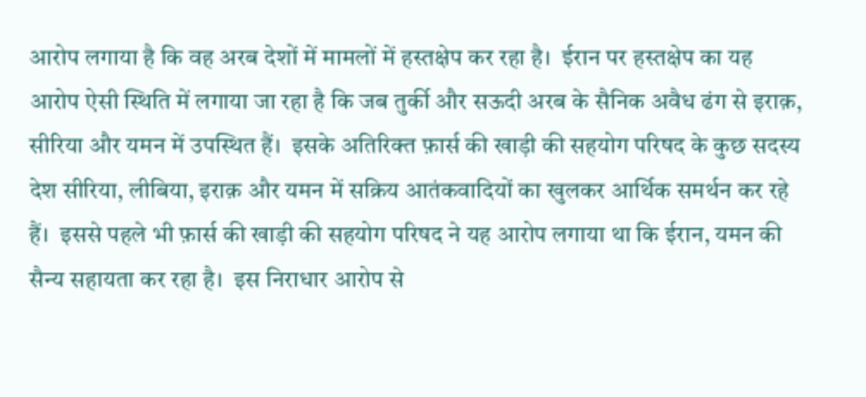आरोप लगाया है कि वह अरब देशों में मामलों में हस्तक्षेप कर रहा है।  ईरान पर हस्तक्षेप का यह आरोप ऐसी स्थिति में लगाया जा रहा है कि जब तुर्की और सऊदी अरब के सैनिक अवैध ढंग से इराक़, सीरिया और यमन में उपस्थित हैं।  इसके अतिरिक्त फ़ार्स की खाड़ी की सहयोग परिषद के कुछ सदस्य देश सीरिया, लीबिया, इराक़ और यमन में सक्रिय आतंकवादियों का खुलकर आर्थिक समर्थन कर रहे हैं।  इससे पहले भी फ़ार्स की खाड़ी की सहयोग परिषद ने यह आरोप लगाया था कि ईरान, यमन की सैन्य सहायता कर रहा है।  इस निराधार आरोप से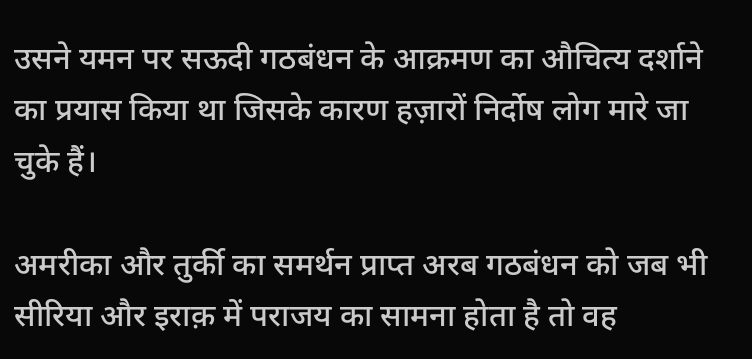उसने यमन पर सऊदी गठबंधन के आक्रमण का औचित्य दर्शाने का प्रयास किया था जिसके कारण हज़ारों निर्दोष लोग मारे जा चुके हैं।

अमरीका और तुर्की का समर्थन प्राप्त अरब गठबंधन को जब भी सीरिया और इराक़ में पराजय का सामना होता है तो वह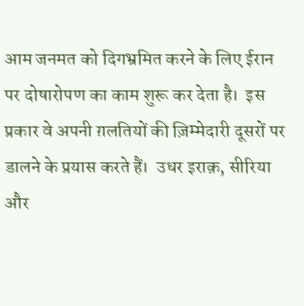आम जनमत को दिगभ्रमित करने के लिए ईरान पर दोषारोपण का काम शुरू कर देता है।  इस प्रकार वे अपनी ग़लतियों की ज़िम्मेदारी दूसरों पर डालने के प्रयास करते हैं।  उधर इराक़, सीरिया और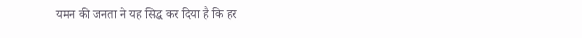यमन की जनता ने यह सिद्ध कर दिया है कि हर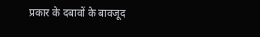प्रकार के दबावों के बावजूद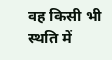वह किसी भी स्थति में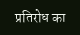प्रतिरोध का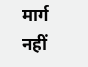मार्ग नहीं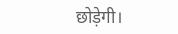छोड़ेगी।